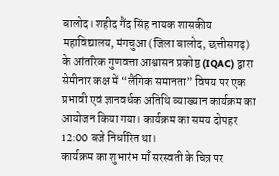बालोद। शहीद गैंद सिंह नायक शासकीय महाविद्यालय, मंगचुआ (जिला बालोद, छत्तीसगढ़) के आंतरिक गुणवत्ता आश्वासन प्रकोष्ठ (IQAC) द्वारा सेमीनार कक्ष में “लैंगिक समानता” विषय पर एक प्रभावी एवं ज्ञानवर्धक अतिथि व्याख्यान कार्यक्रम का आयोजन किया गया। कार्यक्रम का समय दोपहर 12:00 बजे निर्धारित था।
कार्यक्रम का शुभारंभ माँ सरस्वती के चित्र पर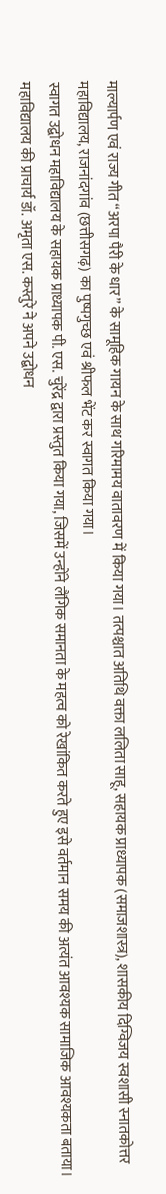माल्यार्पण एवं राज्य गीत “अरपा पैरी के धार” के सामूहिक गायन के साथ गरिमामय वातावरण में किया गया। तत्पश्चात अतिथि वक्ता ललिता साहू, सहायक प्राध्यापक (समाजशास्त्र), शासकीय दिग्विजय स्वशासी स्नातकोत्तर महाविद्यालय, राजनांदगांव (छत्तीसगढ़) का पुष्पगुच्छ एवं श्रीफल भेंट कर स्वागत किया गया।
स्वागत उद्बोधन महाविद्यालय के सहायक प्राध्यापक पी. एस. चुरेंद्र द्वारा प्रस्तुत किया गया, जिसमें उन्होंने लैंगिक समानता के महत्व को रेखांकित करते हुए इसे वर्तमान समय की अत्यंत आवश्यक सामाजिक आवश्यकता बताया।
महाविद्यालय की प्राचार्य डॉ. अमृता एस. कस्तुरे ने अपने उद्बोधन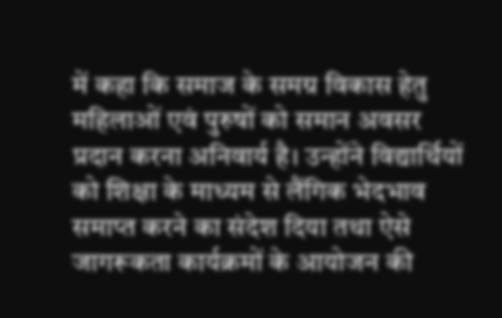में कहा कि समाज के समग्र विकास हेतु महिलाओं एवं पुरुषों को समान अवसर प्रदान करना अनिवार्य है। उन्होंने विद्यार्थियों को शिक्षा के माध्यम से लैंगिक भेदभाव समाप्त करने का संदेश दिया तथा ऐसे जागरूकता कार्यक्रमों के आयोजन की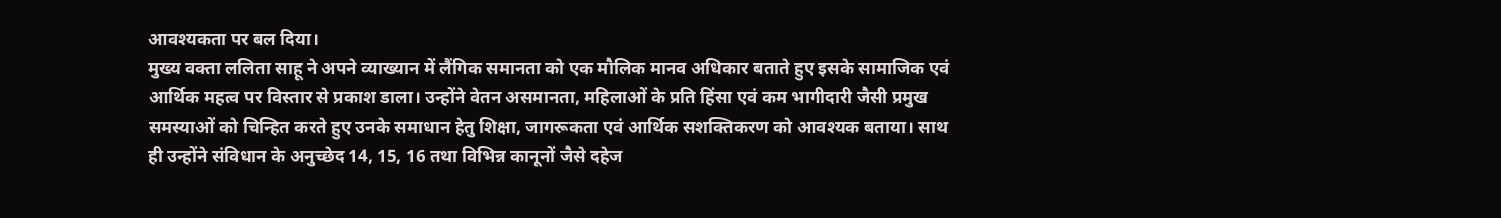आवश्यकता पर बल दिया।
मुख्य वक्ता ललिता साहू ने अपने व्याख्यान में लैंगिक समानता को एक मौलिक मानव अधिकार बताते हुए इसके सामाजिक एवं आर्थिक महत्व पर विस्तार से प्रकाश डाला। उन्होंने वेतन असमानता, महिलाओं के प्रति हिंसा एवं कम भागीदारी जैसी प्रमुख समस्याओं को चिन्हित करते हुए उनके समाधान हेतु शिक्षा, जागरूकता एवं आर्थिक सशक्तिकरण को आवश्यक बताया। साथ ही उन्होंने संविधान के अनुच्छेद 14, 15, 16 तथा विभिन्न कानूनों जैसे दहेज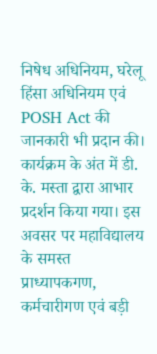निषेध अधिनियम, घरेलू हिंसा अधिनियम एवं POSH Act की जानकारी भी प्रदान की।
कार्यक्रम के अंत में डी. के. मस्ता द्वारा आभार प्रदर्शन किया गया। इस अवसर पर महाविद्यालय के समस्त प्राध्यापकगण, कर्मचारीगण एवं बड़ी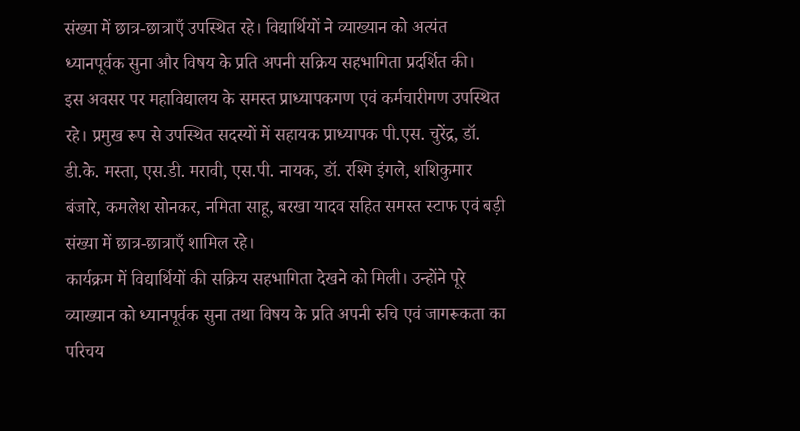संख्या में छात्र-छात्राएँ उपस्थित रहे। विद्यार्थियों ने व्याख्यान को अत्यंत ध्यानपूर्वक सुना और विषय के प्रति अपनी सक्रिय सहभागिता प्रदर्शित की।
इस अवसर पर महाविद्यालय के समस्त प्राध्यापकगण एवं कर्मचारीगण उपस्थित रहे। प्रमुख रूप से उपस्थित सदस्यों में सहायक प्राध्यापक पी.एस. चुरेंद्र, डॉ. डी.के. मस्ता, एस.डी. मरावी, एस.पी. नायक, डॉ. रश्मि इंगले, शशिकुमार बंजारे, कमलेश सोनकर, नमिता साहू, बरखा यादव सहित समस्त स्टाफ एवं बड़ी संख्या में छात्र-छात्राएँ शामिल रहे।
कार्यक्रम में विद्यार्थियों की सक्रिय सहभागिता देखने को मिली। उन्होंने पूरे व्याख्यान को ध्यानपूर्वक सुना तथा विषय के प्रति अपनी रुचि एवं जागरूकता का परिचय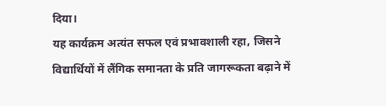दिया।
यह कार्यक्रम अत्यंत सफल एवं प्रभावशाली रहा, जिसने विद्यार्थियों में लैंगिक समानता के प्रति जागरूकता बढ़ाने में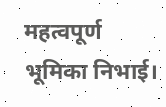महत्वपूर्ण भूमिका निभाई।